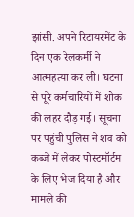झांसी. अपने रिटायरमेंट के दिन एक रेलकर्मी ने आत्महत्या कर ली। घटना से पूरे कर्मचारियों में शोक की लहर दौड़ गई। सूचना पर पहुंची पुलिस ने शव को कब्जे में लेकर पोस्टमॉर्टम के लिए भेज दिया है और मामले की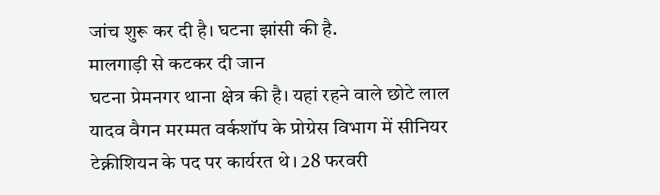जांच शुरू कर दी है। घटना झांसी की है.
मालगाड़ी से कटकर दी जान
घटना प्रेमनगर थाना क्षेत्र की है। यहां रहने वाले छोटे लाल यादव वैगन मरम्मत वर्कशॉप के प्रोग्रेस विभाग में सीनियर टेक्नीशियन के पद पर कार्यरत थे। 28 फरवरी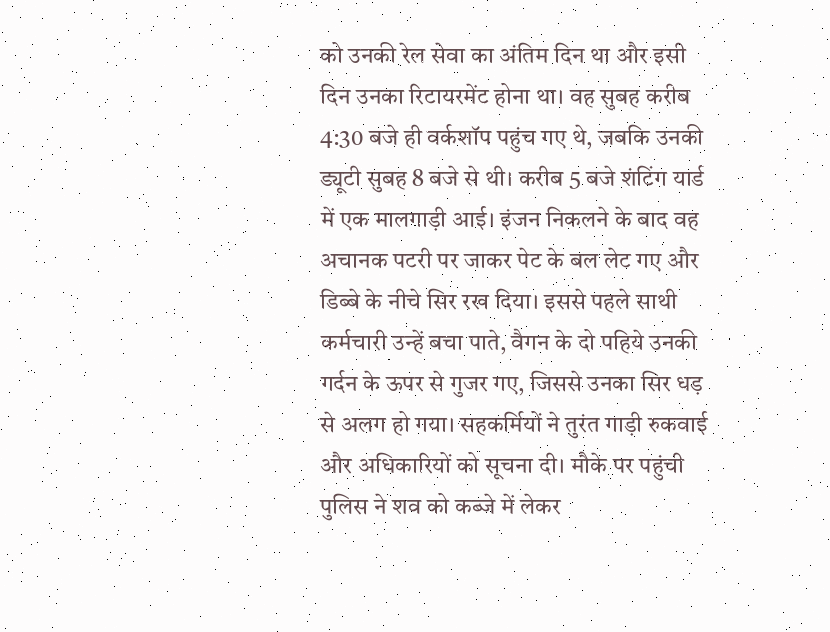को उनकी रेल सेवा का अंतिम दिन था और इसी दिन उनका रिटायरमेंट होना था। वह सुबह करीब 4:30 बजे ही वर्कशॉप पहुंच गए थे, जबकि उनकी ड्यूटी सुबह 8 बजे से थी। करीब 5 बजे शंटिंग यार्ड में एक मालगाड़ी आई। इंजन निकलने के बाद वह अचानक पटरी पर जाकर पेट के बल लेट गए और डिब्बे के नीचे सिर रख दिया। इससे पहले साथी कर्मचारी उन्हें बचा पाते, वैगन के दो पहिये उनकी गर्दन के ऊपर से गुजर गए, जिससे उनका सिर धड़ से अलग हो गया। सहकर्मियों ने तुरंत गाड़ी रुकवाई और अधिकारियों को सूचना दी। मौके पर पहुंची पुलिस ने शव को कब्जे में लेकर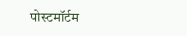पोस्टमॉर्टम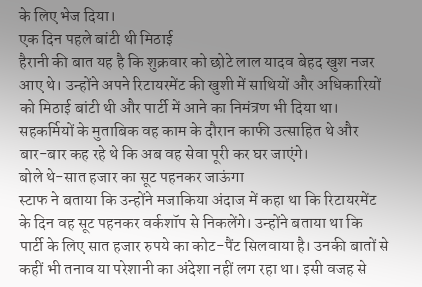के लिए भेज दिया।
एक दिन पहले बांटी थी मिठाई
हैरानी की बात यह है कि शुक्रवार को छोटे लाल यादव बेहद खुश नजर आए थे। उन्होंने अपने रिटायरमेंट की खुशी में साथियों और अधिकारियों को मिठाई बांटी थी और पार्टी में आने का निमंत्रण भी दिया था। सहकर्मियों के मुताबिक वह काम के दौरान काफी उत्साहित थे और बार-बार कह रहे थे कि अब वह सेवा पूरी कर घर जाएंगे।
बोले थे-सात हजार का सूट पहनकर जाऊंगा
स्टाफ ने बताया कि उन्होंने मजाकिया अंदाज में कहा था कि रिटायरमेंट के दिन वह सूट पहनकर वर्कशॉप से निकलेंगे। उन्होंने बताया था कि पार्टी के लिए सात हजार रुपये का कोट-पैंट सिलवाया है। उनकी बातों से कहीं भी तनाव या परेशानी का अंदेशा नहीं लग रहा था। इसी वजह से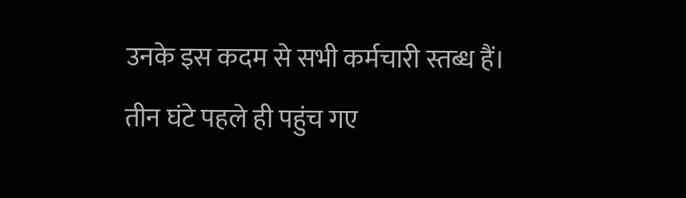उनके इस कदम से सभी कर्मचारी स्तब्ध हैं।
तीन घंटे पहले ही पहुंच गए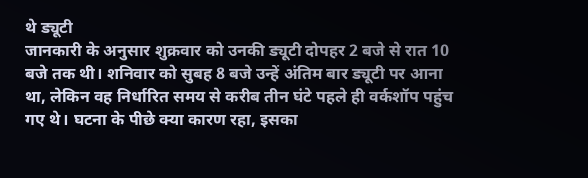थे ड्यूटी
जानकारी के अनुसार शुक्रवार को उनकी ड्यूटी दोपहर 2 बजे से रात 10 बजे तक थी। शनिवार को सुबह 8 बजे उन्हें अंतिम बार ड्यूटी पर आना था, लेकिन वह निर्धारित समय से करीब तीन घंटे पहले ही वर्कशॉप पहुंच गए थे। घटना के पीछे क्या कारण रहा, इसका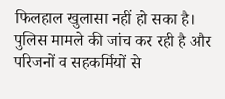फिलहाल खुलासा नहीं हो सका है। पुलिस मामले की जांच कर रही है और परिजनों व सहकर्मियों से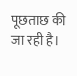पूछताछ की जा रही है।